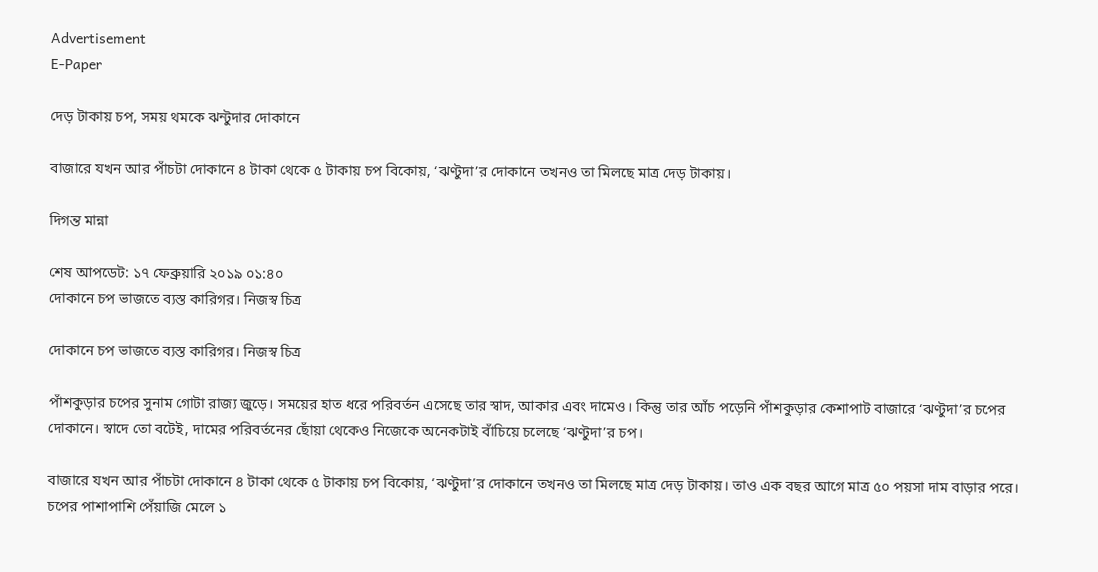Advertisement
E-Paper

দেড় টাকায় চপ, সময় থমকে ঝন্টুদার দোকানে

বাজারে যখন আর পাঁচটা দোকানে ৪ টাকা থেকে ৫ টাকায় চপ বিকোয়, ‘ঝণ্টুদা’র দোকানে তখনও তা মিলছে মাত্র দেড় টাকায়।

দিগন্ত মান্না

শেষ আপডেট: ১৭ ফেব্রুয়ারি ২০১৯ ০১:৪০
দোকানে চপ ভাজতে ব্যস্ত কারিগর। নিজস্ব চিত্র

দোকানে চপ ভাজতে ব্যস্ত কারিগর। নিজস্ব চিত্র

পাঁশকুড়ার চপের সুনাম গোটা রাজ্য জুড়ে। সময়ের হাত ধরে পরিবর্তন এসেছে তার স্বাদ, আকার এবং দামেও। কিন্তু তার আঁচ পড়েনি পাঁশকুড়ার কেশাপাট বাজারে ‘ঝণ্টুদা’র চপের দোকানে। স্বাদে তো বটেই, দামের পরিবর্তনের ছোঁয়া থেকেও নিজেকে অনেকটাই বাঁচিয়ে চলেছে ‘ঝণ্টুদা’র চপ।

বাজারে যখন আর পাঁচটা দোকানে ৪ টাকা থেকে ৫ টাকায় চপ বিকোয়, ‘ঝণ্টুদা’র দোকানে তখনও তা মিলছে মাত্র দেড় টাকায়। তাও এক বছর আগে মাত্র ৫০ পয়সা দাম বাড়ার পরে। চপের পাশাপাশি পেঁয়াজি মেলে ১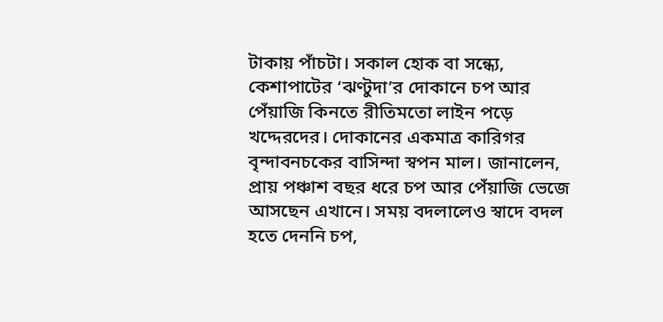টাকায় পাঁচটা। সকাল হোক বা সন্ধ্যে, কেশাপাটের ‘ঝণ্টুদা’র দোকানে চপ আর পেঁয়াজি কিনতে রীতিমতো লাইন পড়ে খদ্দেরদের। দোকানের একমাত্র কারিগর বৃন্দাবনচকের বাসিন্দা স্বপন মাল। জানালেন, প্রায় পঞ্চাশ বছর ধরে চপ আর পেঁয়াজি ভেজে আসছেন এখানে। সময় বদলালেও স্বাদে বদল হতে দেননি চপ,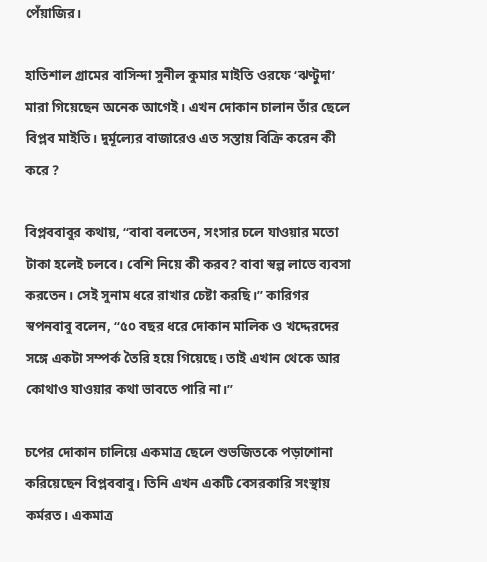পেঁয়াজির।

হাতিশাল গ্রামের বাসিন্দা সুনীল কুমার মাইতি ওরফে ‘ঝণ্টুদা’ মারা গিয়েছেন অনেক আগেই। এখন দোকান চালান তাঁর ছেলে বিপ্লব মাইতি। দুর্মূল্যের বাজারেও এত সস্তায় বিক্রি করেন কী করে ?

বিপ্লববাবুর কথায়, ‘‘বাবা বলতেন, সংসার চলে যাওয়ার মতো টাকা হলেই চলবে। বেশি নিয়ে কী করব? বাবা স্বল্প লাভে ব্যবসা করতেন। সেই সুনাম ধরে রাখার চেষ্টা করছি।’’ কারিগর স্বপনবাবু বলেন, ‘‘৫০ বছর ধরে দোকান মালিক ও খদ্দেরদের সঙ্গে একটা সম্পর্ক তৈরি হয়ে গিয়েছে। তাই এখান থেকে আর কোথাও যাওয়ার কথা ভাবতে পারি না।’’

চপের দোকান চালিয়ে একমাত্র ছেলে শুভজিতকে পড়াশোনা করিয়েছেন বিপ্লববাবু। তিনি এখন একটি বেসরকারি সংস্থায় কর্মরত। একমাত্র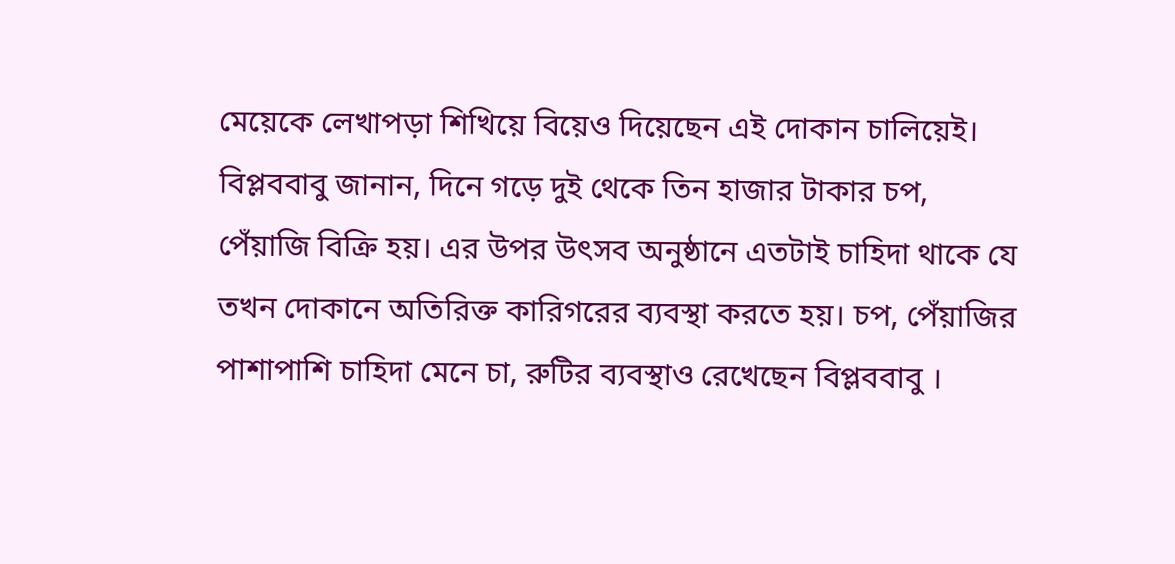মেয়েকে লেখাপড়া শিখিয়ে বিয়েও দিয়েছেন এই দোকান চালিয়েই। বিপ্লববাবু জানান, দিনে গড়ে দুই থেকে তিন হাজার টাকার চপ, পেঁয়াজি বিক্রি হয়। এর উপর উৎসব অনুষ্ঠানে এতটাই চাহিদা থাকে যে তখন দোকানে অতিরিক্ত কারিগরের ব্যবস্থা করতে হয়। চপ, পেঁয়াজির পাশাপাশি চাহিদা মেনে চা, রুটির ব্যবস্থাও রেখেছেন বিপ্লববাবু ।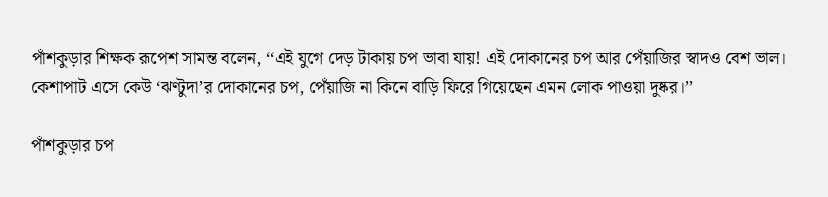পাঁশকুড়ার শিক্ষক রূপেশ সামন্ত বলেন, ‘‘এই যুগে দেড় টাকায় চপ ভাবা যায়! এই দোকানের চপ আর পেঁয়াজির স্বাদও বেশ ভাল। কেশাপাট এসে কেউ ‘ঝণ্টুদা’র দোকানের চপ, পেঁয়াজি না কিনে বাড়ি ফিরে গিয়েছেন এমন লোক পাওয়া দুষ্কর।’’

পাঁশকুড়ার চপ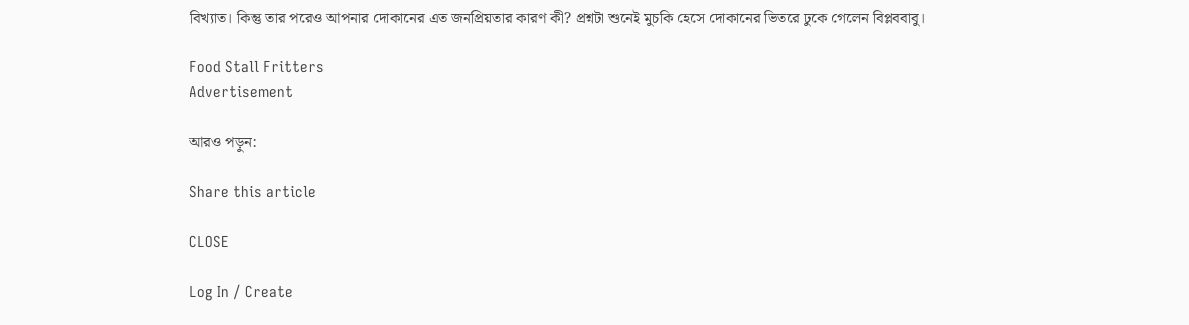বিখ্যাত। কিন্তু তার পরেও আপনার দোকানের এত জনপ্রিয়তার কারণ কী? প্রশ্নটা শুনেই মুচকি হেসে দোকানের ভিতরে ঢুকে গেলেন বিপ্লববাবু।

Food Stall Fritters
Advertisement

আরও পড়ুন:

Share this article

CLOSE

Log In / Create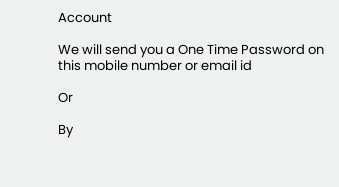Account

We will send you a One Time Password on this mobile number or email id

Or

By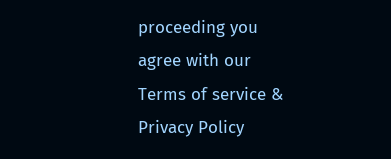proceeding you agree with our Terms of service & Privacy Policy